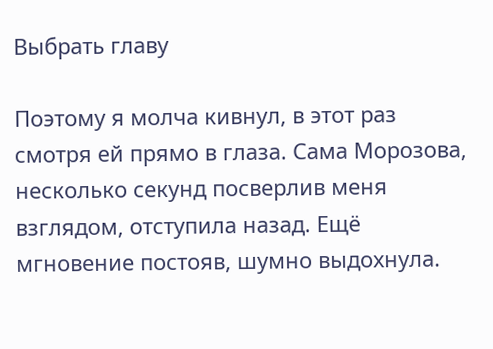Выбрать главу

Поэтому я молча кивнул, в этот раз смотря ей прямо в глаза. Сама Морозова, несколько секунд посверлив меня взглядом, отступила назад. Ещё мгновение постояв, шумно выдохнула.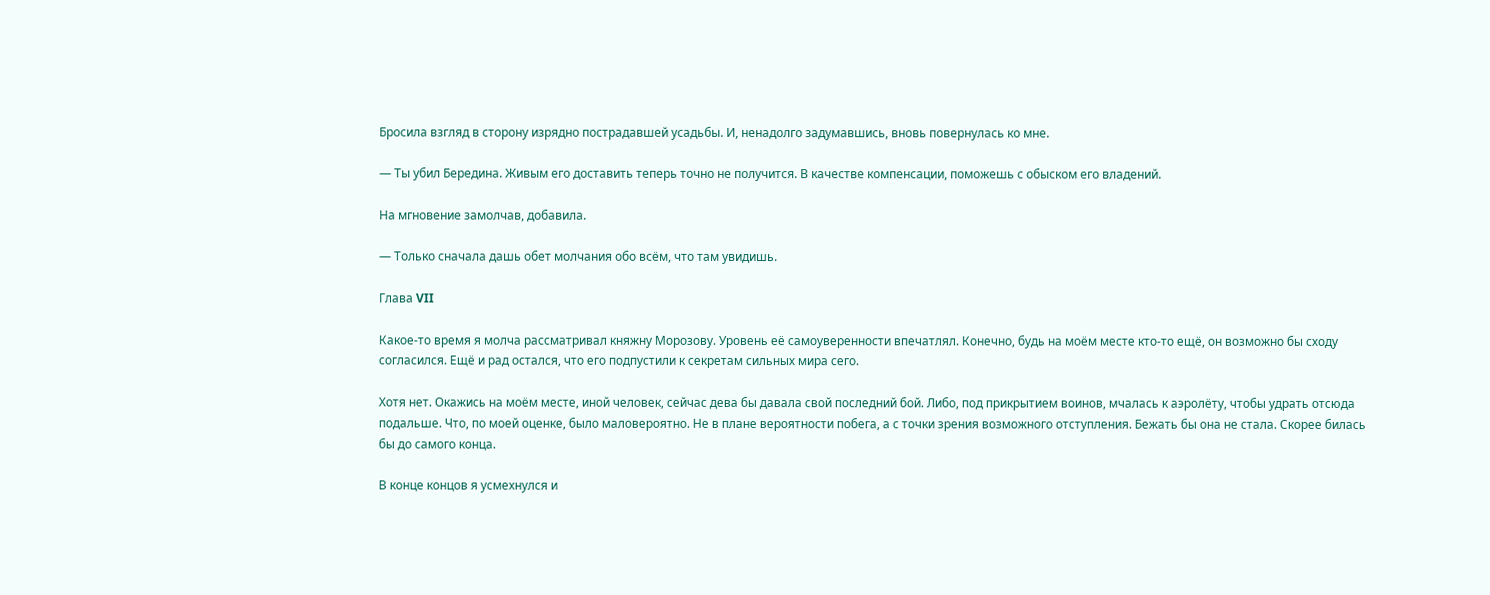Бросила взгляд в сторону изрядно пострадавшей усадьбы. И, ненадолго задумавшись, вновь повернулась ко мне.

— Ты убил Бередина. Живым его доставить теперь точно не получится. В качестве компенсации, поможешь с обыском его владений.

На мгновение замолчав, добавила.

— Только сначала дашь обет молчания обо всём, что там увидишь.

Глава VII

Какое-то время я молча рассматривал княжну Морозову. Уровень её самоуверенности впечатлял. Конечно, будь на моём месте кто-то ещё, он возможно бы сходу согласился. Ещё и рад остался, что его подпустили к секретам сильных мира сего.

Хотя нет. Окажись на моём месте, иной человек, сейчас дева бы давала свой последний бой. Либо, под прикрытием воинов, мчалась к аэролёту, чтобы удрать отсюда подальше. Что, по моей оценке, было маловероятно. Не в плане вероятности побега, а с точки зрения возможного отступления. Бежать бы она не стала. Скорее билась бы до самого конца.

В конце концов я усмехнулся и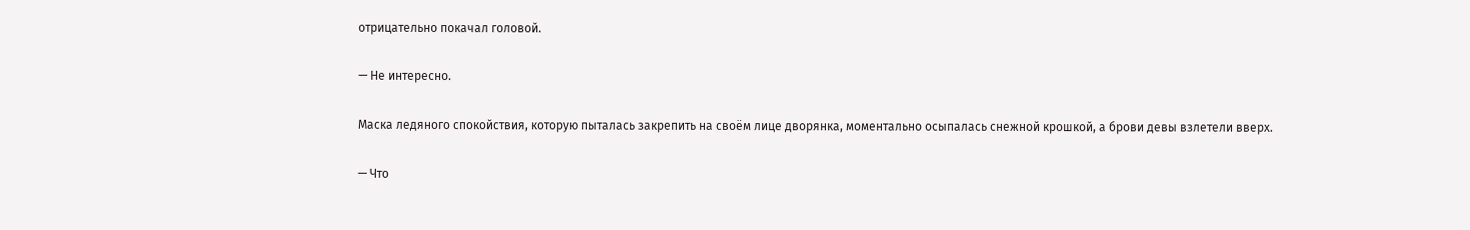отрицательно покачал головой.

— Не интересно.

Маска ледяного спокойствия, которую пыталась закрепить на своём лице дворянка, моментально осыпалась снежной крошкой, а брови девы взлетели вверх.

— Что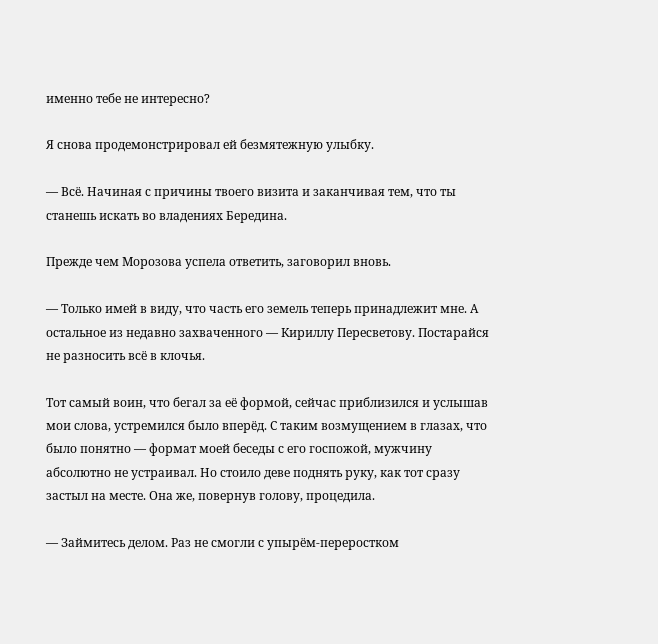именно тебе не интересно?

Я снова продемонстрировал ей безмятежную улыбку.

— Всё. Начиная с причины твоего визита и заканчивая тем, что ты станешь искать во владениях Бередина.

Прежде чем Морозова успела ответить, заговорил вновь.

— Только имей в виду, что часть его земель теперь принадлежит мне. А остальное из недавно захваченного — Кириллу Пересветову. Постарайся не разносить всё в клочья.

Тот самый воин, что бегал за её формой, сейчас приблизился и услышав мои слова, устремился было вперёд. С таким возмущением в глазах, что было понятно — формат моей беседы с его госпожой, мужчину абсолютно не устраивал. Но стоило деве поднять руку, как тот сразу застыл на месте. Она же, повернув голову, процедила.

— Займитесь делом. Раз не смогли с упырём-переростком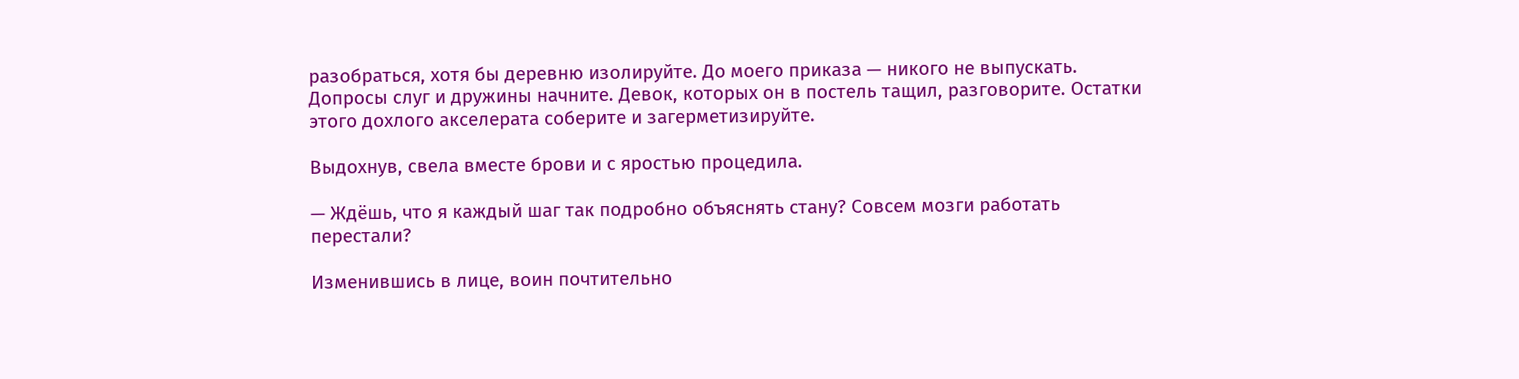разобраться, хотя бы деревню изолируйте. До моего приказа — никого не выпускать. Допросы слуг и дружины начните. Девок, которых он в постель тащил, разговорите. Остатки этого дохлого акселерата соберите и загерметизируйте.

Выдохнув, свела вместе брови и с яростью процедила.

— Ждёшь, что я каждый шаг так подробно объяснять стану? Совсем мозги работать перестали?

Изменившись в лице, воин почтительно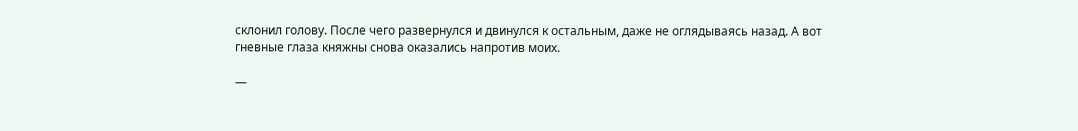склонил голову. После чего развернулся и двинулся к остальным, даже не оглядываясь назад. А вот гневные глаза княжны снова оказались напротив моих.

—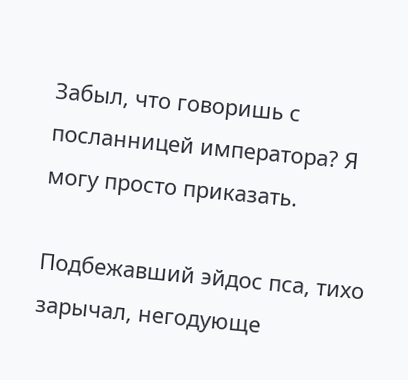Забыл, что говоришь с посланницей императора? Я могу просто приказать.

Подбежавший эйдос пса, тихо зарычал, негодующе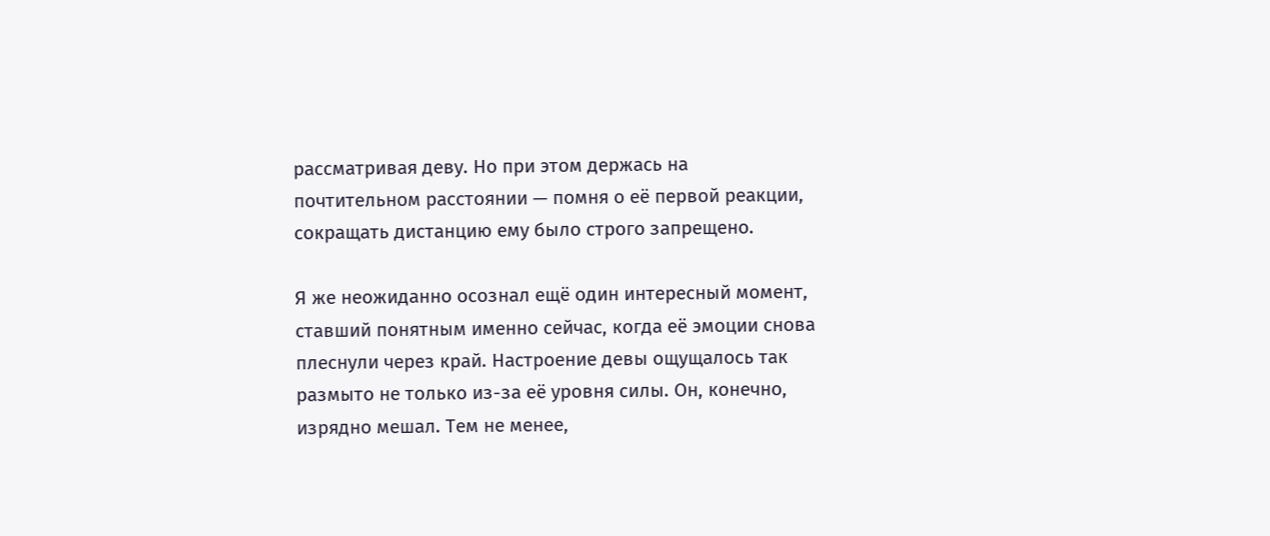рассматривая деву. Но при этом держась на почтительном расстоянии — помня о её первой реакции, сокращать дистанцию ему было строго запрещено.

Я же неожиданно осознал ещё один интересный момент, ставший понятным именно сейчас, когда её эмоции снова плеснули через край. Настроение девы ощущалось так размыто не только из-за её уровня силы. Он, конечно, изрядно мешал. Тем не менее,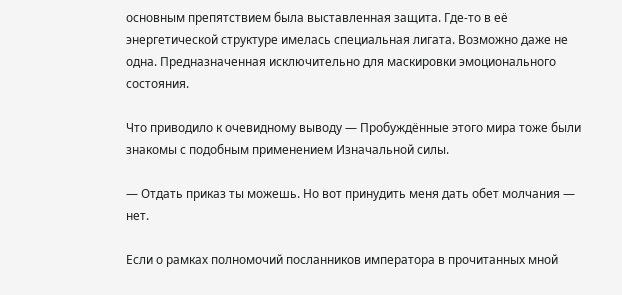основным препятствием была выставленная защита. Где-то в её энергетической структуре имелась специальная лигата. Возможно даже не одна. Предназначенная исключительно для маскировки эмоционального состояния.

Что приводило к очевидному выводу — Пробуждённые этого мира тоже были знакомы с подобным применением Изначальной силы.

— Отдать приказ ты можешь. Но вот принудить меня дать обет молчания — нет.

Если о рамках полномочий посланников императора в прочитанных мной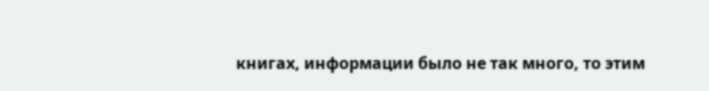книгах, информации было не так много, то этим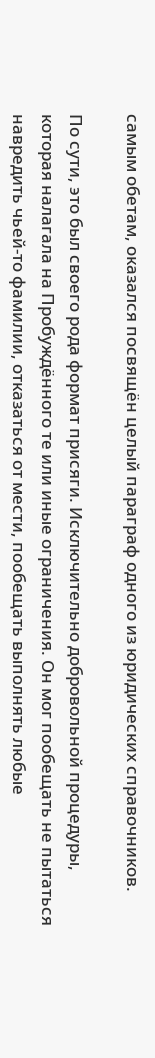самым обетам, оказался посвящён целый параграф одного из юридических справочников.

По сути, это был своего рода формат присяги. Исключительно добровольной процедуры, которая налагала на Пробуждённого те или иные ограничения. Он мог пообещать не пытаться навредить чьей-то фамилии, отказаться от мести, пообещать выполнять любые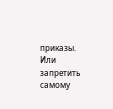приказы. Или запретить самому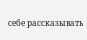себе рассказывать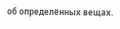об определённых вещах.